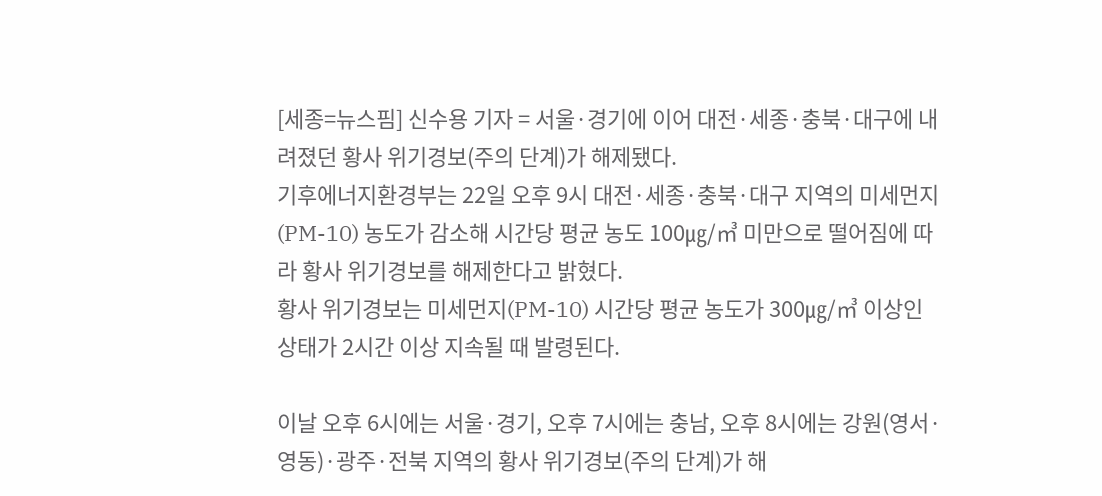[세종=뉴스핌] 신수용 기자 = 서울·경기에 이어 대전·세종·충북·대구에 내려졌던 황사 위기경보(주의 단계)가 해제됐다.
기후에너지환경부는 22일 오후 9시 대전·세종·충북·대구 지역의 미세먼지(PM-10) 농도가 감소해 시간당 평균 농도 100㎍/㎥ 미만으로 떨어짐에 따라 황사 위기경보를 해제한다고 밝혔다.
황사 위기경보는 미세먼지(PM-10) 시간당 평균 농도가 300㎍/㎥ 이상인 상태가 2시간 이상 지속될 때 발령된다.

이날 오후 6시에는 서울·경기, 오후 7시에는 충남, 오후 8시에는 강원(영서·영동)·광주·전북 지역의 황사 위기경보(주의 단계)가 해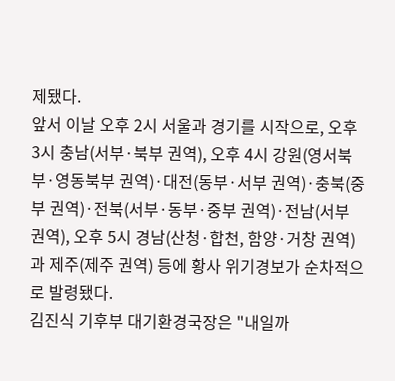제됐다.
앞서 이날 오후 2시 서울과 경기를 시작으로, 오후 3시 충남(서부·북부 권역), 오후 4시 강원(영서북부·영동북부 권역)·대전(동부·서부 권역)·충북(중부 권역)·전북(서부·동부·중부 권역)·전남(서부 권역), 오후 5시 경남(산청·합천, 함양·거창 권역)과 제주(제주 권역) 등에 황사 위기경보가 순차적으로 발령됐다.
김진식 기후부 대기환경국장은 "내일까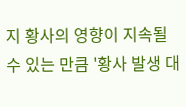지 황사의 영향이 지속될 수 있는 만큼 '황사 발생 대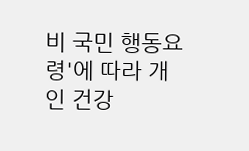비 국민 행동요령'에 따라 개인 건강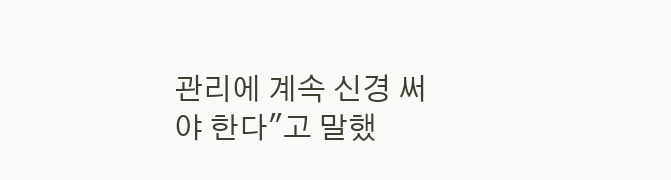관리에 계속 신경 써야 한다"고 말했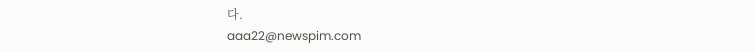다.
aaa22@newspim.com